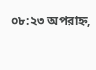০৮:২৩ অপরাহ্ন,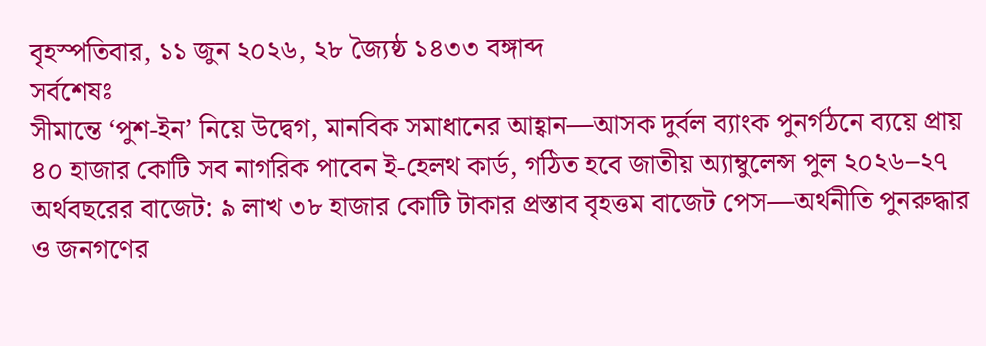বৃহস্পতিবার, ১১ জুন ২০২৬, ২৮ জ্যৈষ্ঠ ১৪৩৩ বঙ্গাব্দ
সর্বশেষঃ
সীমান্তে ‘পুশ-ইন’ নিয়ে উদ্বেগ, মানবিক সমাধানের আহ্বান—আসক দুর্বল ব্যাংক পুনর্গঠনে ব্যয়ে প্রায় ৪০ হাজার কোটি সব নাগরিক পাবেন ই-হেলথ কার্ড, গঠিত হবে জাতীয় অ্যাম্বুলেন্স পুল ২০২৬–২৭ অর্থবছরের বাজেট: ৯ লাখ ৩৮ হাজার কোটি টাকার প্রস্তাব বৃহত্তম বাজেট পেস—অর্থনীতি পুনরুদ্ধার ও জনগণের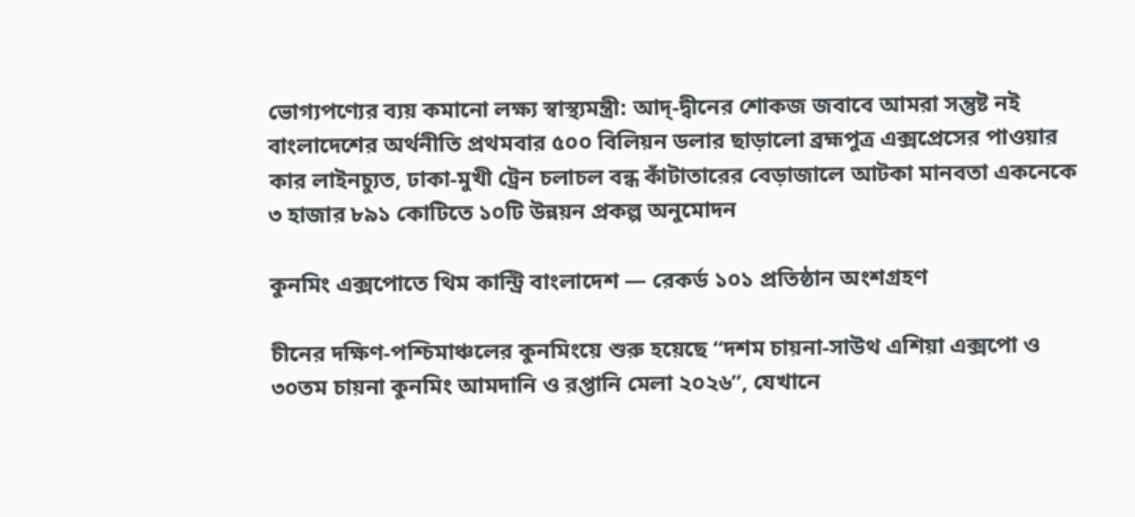ভোগ্যপণ্যের ব্যয় কমানো লক্ষ্য স্বাস্থ্যমন্ত্রী: আদ্-দ্বীনের শোকজ জবাবে আমরা সন্তুষ্ট নই বাংলাদেশের অর্থনীতি প্রথমবার ৫০০ বিলিয়ন ডলার ছাড়ালো ব্রহ্মপুত্র এক্সপ্রেসের পাওয়ার কার লাইনচ্যুত, ঢাকা-মুখী ট্রেন চলাচল বন্ধ কাঁটাতারের বেড়াজালে আটকা মানবতা একনেকে ৩ হাজার ৮৯১ কোটিতে ১০টি উন্নয়ন প্রকল্প অনুমোদন

কুনমিং এক্সপোতে থিম কান্ট্রি বাংলাদেশ — রেকর্ড ১০১ প্রতিষ্ঠান অংশগ্রহণ

চীনের দক্ষিণ-পশ্চিমাঞ্চলের কুনমিংয়ে শুরু হয়েছে ‘‘দশম চায়না-সাউথ এশিয়া এক্সপো ও ৩০তম চায়না কুনমিং আমদানি ও রপ্তানি মেলা ২০২৬’’, যেখানে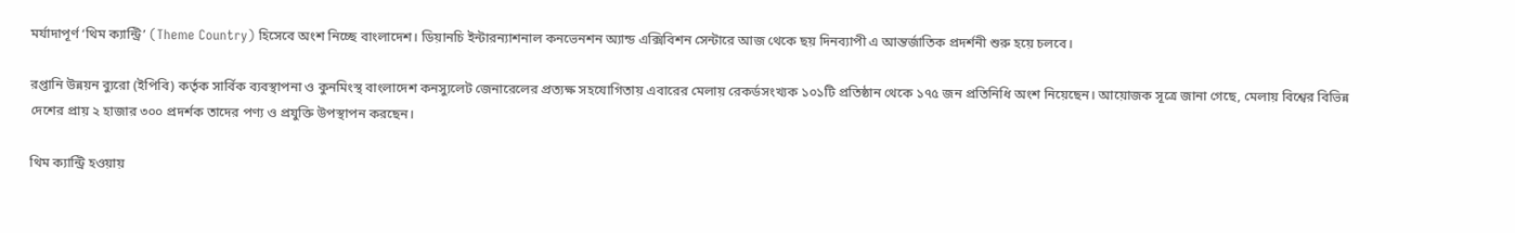মর্যাদাপূর্ণ ‘থিম ক্যান্ট্রি’ (Theme Country) হিসেবে অংশ নিচ্ছে বাংলাদেশ। ডিয়ানচি ইন্টারন্যাশনাল কনভেনশন অ্যান্ড এক্সিবিশন সেন্টারে আজ থেকে ছয় দিনব্যাপী এ আন্তর্জাতিক প্রদর্শনী শুরু হয়ে চলবে।

রপ্তানি উন্নয়ন ব্যুরো (ইপিবি) কর্তৃক সার্বিক ব্যবস্থাপনা ও কুনমিংস্থ বাংলাদেশ কনস্যুলেট জেনারেলের প্রত্যক্ষ সহযোগিতায় এবারের মেলায় রেকর্ডসংখ্যক ১০১টি প্রতিষ্ঠান থেকে ১৭৫ জন প্রতিনিধি অংশ নিয়েছেন। আয়োজক সূত্রে জানা গেছে, মেলায় বিশ্বের বিভিন্ন দেশের প্রায় ২ হাজার ৩০০ প্রদর্শক তাদের পণ্য ও প্রযুক্তি উপস্থাপন করছেন।

থিম ক্যান্ট্রি হওয়ায়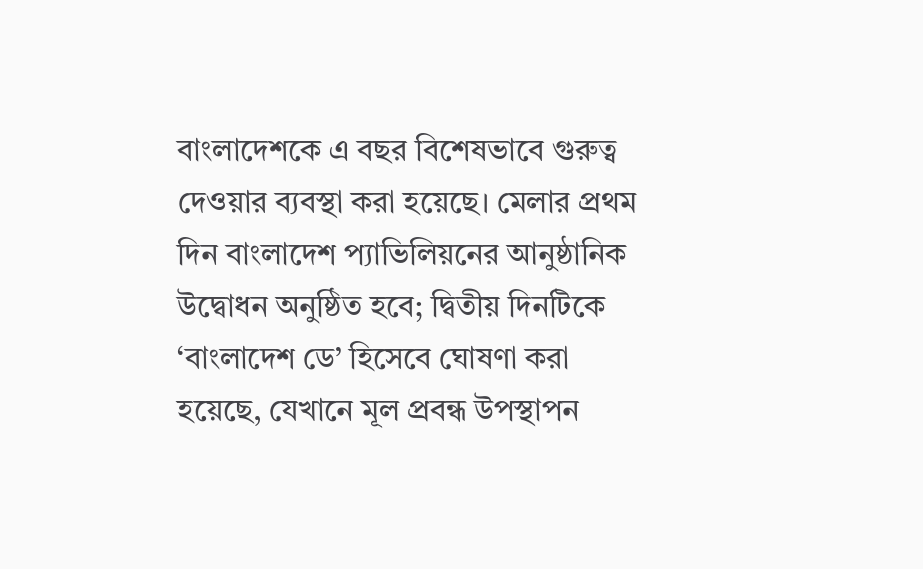বাংলাদেশকে এ বছর বিশেষভাবে গুরুত্ব দেওয়ার ব্যবস্থা করা হয়েছে। মেলার প্রথম দিন বাংলাদেশ প্যাভিলিয়নের আনুষ্ঠানিক উদ্বোধন অনুষ্ঠিত হবে; দ্বিতীয় দিনটিকে ‘বাংলাদেশ ডে’ হিসেবে ঘোষণা করা হয়েছে, যেখানে মূল প্রবন্ধ উপস্থাপন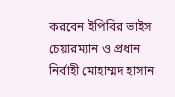করবেন ইপিবির ভাইস চেয়ারম্যান ও প্রধান নির্বাহী মোহাম্মদ হাসান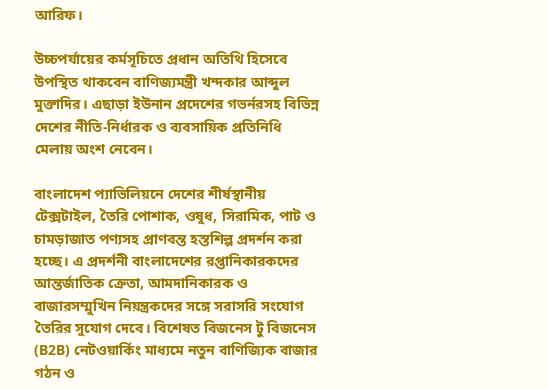আরিফ।

উচ্চপর্যায়ের কর্মসূচিতে প্রধান অতিথি হিসেবে উপস্থিত থাকবেন বাণিজ্যমন্ত্রী খন্দকার আব্দুল মুক্তাদির। এছাড়া ইউনান প্রদেশের গভর্নরসহ বিভিন্ন দেশের নীতি-নির্ধারক ও ব্যবসায়িক প্রতিনিধি মেলায় অংশ নেবেন।

বাংলাদেশ প্যাভিলিয়নে দেশের শীর্ষস্থানীয় টেক্সটাইল, তৈরি পোশাক, ওষুধ, সিরামিক, পাট ও চামড়াজাত পণ্যসহ প্রাণবন্ত হস্তশিল্প প্রদর্শন করা হচ্ছে। এ প্রদর্শনী বাংলাদেশের রপ্তানিকারকদের আন্তর্জাতিক ক্রেতা, আমদানিকারক ও বাজারসম্মুখিন নিয়ন্ত্রকদের সঙ্গে সরাসরি সংযোগ তৈরির সুযোগ দেবে। বিশেষত বিজনেস টু বিজনেস (B2B) নেটওয়ার্কিং মাধ‌্যমে নতুন বাণিজ্যিক বাজার গঠন ও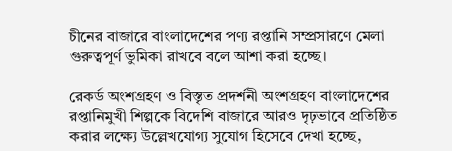চীনের বাজারে বাংলাদেশের পণ্য রপ্তানি সম্প্রসারণে মেলা গুরুত্বপূর্ণ ভুমিকা রাখবে বলে আশা করা হচ্ছে।

রেকর্ড অংশগ্রহণ ও বিস্তৃত প্রদর্শনী অংশগ্রহণ বাংলাদেশের রপ্তানিমুখী শিল্পকে বিদেশি বাজারে আরও দৃঢ়ভাবে প্রতিষ্ঠিত করার লক্ষ্যে উল্লেখযোগ্য সুযোগ হিসেবে দেখা হচ্ছে,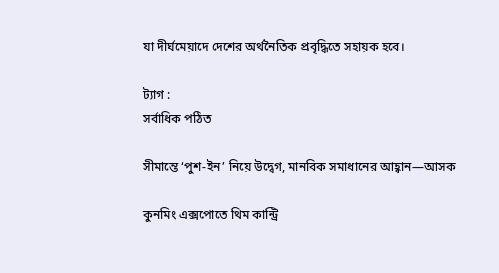যা দীর্ঘমেয়াদে দেশের অর্থনৈতিক প্রবৃদ্ধিতে সহায়ক হবে।

ট্যাগ :
সর্বাধিক পঠিত

সীমান্তে ‘পুশ-ইন’ নিয়ে উদ্বেগ, মানবিক সমাধানের আহ্বান—আসক

কুনমিং এক্সপোতে থিম কান্ট্রি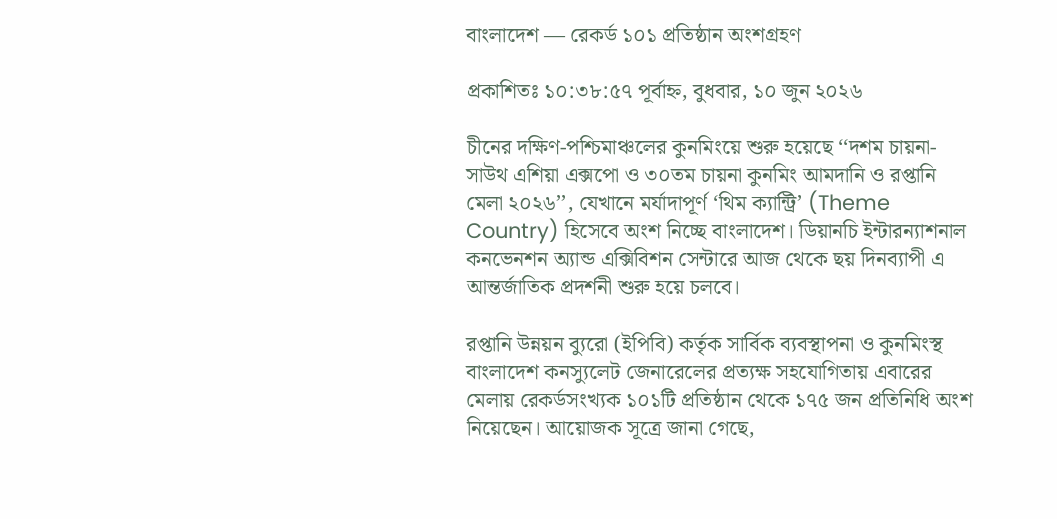বাংলাদেশ — রেকর্ড ১০১ প্রতিষ্ঠান অংশগ্রহণ

প্রকাশিতঃ ১০:৩৮:৫৭ পূর্বাহ্ন, বুধবার, ১০ জুন ২০২৬

চীনের দক্ষিণ-পশ্চিমাঞ্চলের কুনমিংয়ে শুরু হয়েছে ‘‘দশম চায়না-সাউথ এশিয়া এক্সপো ও ৩০তম চায়না কুনমিং আমদানি ও রপ্তানি মেলা ২০২৬’’, যেখানে মর্যাদাপূর্ণ ‘থিম ক্যান্ট্রি’ (Theme Country) হিসেবে অংশ নিচ্ছে বাংলাদেশ। ডিয়ানচি ইন্টারন্যাশনাল কনভেনশন অ্যান্ড এক্সিবিশন সেন্টারে আজ থেকে ছয় দিনব্যাপী এ আন্তর্জাতিক প্রদর্শনী শুরু হয়ে চলবে।

রপ্তানি উন্নয়ন ব্যুরো (ইপিবি) কর্তৃক সার্বিক ব্যবস্থাপনা ও কুনমিংস্থ বাংলাদেশ কনস্যুলেট জেনারেলের প্রত্যক্ষ সহযোগিতায় এবারের মেলায় রেকর্ডসংখ্যক ১০১টি প্রতিষ্ঠান থেকে ১৭৫ জন প্রতিনিধি অংশ নিয়েছেন। আয়োজক সূত্রে জানা গেছে,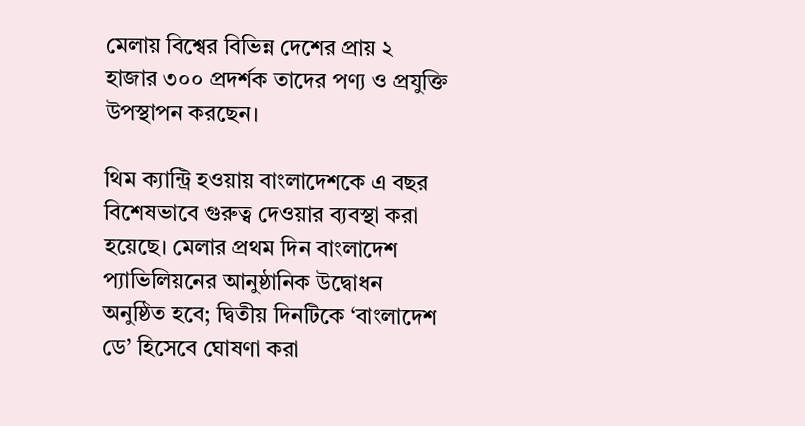মেলায় বিশ্বের বিভিন্ন দেশের প্রায় ২ হাজার ৩০০ প্রদর্শক তাদের পণ্য ও প্রযুক্তি উপস্থাপন করছেন।

থিম ক্যান্ট্রি হওয়ায় বাংলাদেশকে এ বছর বিশেষভাবে গুরুত্ব দেওয়ার ব্যবস্থা করা হয়েছে। মেলার প্রথম দিন বাংলাদেশ প্যাভিলিয়নের আনুষ্ঠানিক উদ্বোধন অনুষ্ঠিত হবে; দ্বিতীয় দিনটিকে ‘বাংলাদেশ ডে’ হিসেবে ঘোষণা করা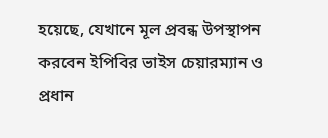হয়েছে, যেখানে মূল প্রবন্ধ উপস্থাপন করবেন ইপিবির ভাইস চেয়ারম্যান ও প্রধান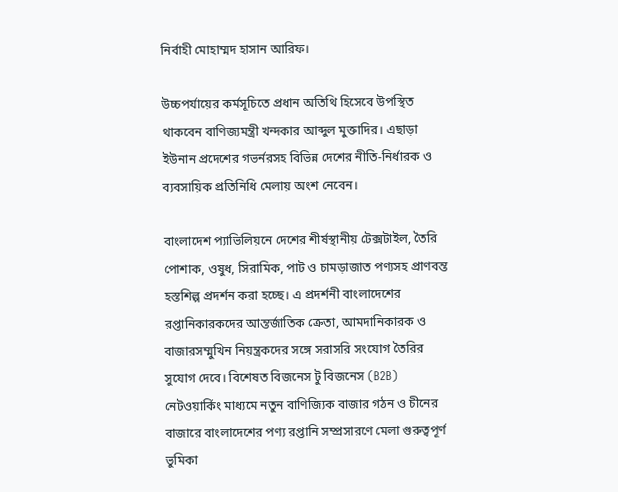নির্বাহী মোহাম্মদ হাসান আরিফ।

উচ্চপর্যায়ের কর্মসূচিতে প্রধান অতিথি হিসেবে উপস্থিত থাকবেন বাণিজ্যমন্ত্রী খন্দকার আব্দুল মুক্তাদির। এছাড়া ইউনান প্রদেশের গভর্নরসহ বিভিন্ন দেশের নীতি-নির্ধারক ও ব্যবসায়িক প্রতিনিধি মেলায় অংশ নেবেন।

বাংলাদেশ প্যাভিলিয়নে দেশের শীর্ষস্থানীয় টেক্সটাইল, তৈরি পোশাক, ওষুধ, সিরামিক, পাট ও চামড়াজাত পণ্যসহ প্রাণবন্ত হস্তশিল্প প্রদর্শন করা হচ্ছে। এ প্রদর্শনী বাংলাদেশের রপ্তানিকারকদের আন্তর্জাতিক ক্রেতা, আমদানিকারক ও বাজারসম্মুখিন নিয়ন্ত্রকদের সঙ্গে সরাসরি সংযোগ তৈরির সুযোগ দেবে। বিশেষত বিজনেস টু বিজনেস (B2B) নেটওয়ার্কিং মাধ‌্যমে নতুন বাণিজ্যিক বাজার গঠন ও চীনের বাজারে বাংলাদেশের পণ্য রপ্তানি সম্প্রসারণে মেলা গুরুত্বপূর্ণ ভুমিকা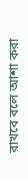রাখবে বলে আশা করা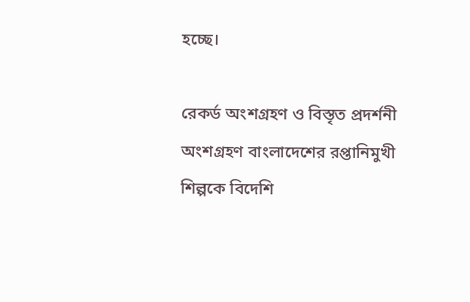হচ্ছে।

রেকর্ড অংশগ্রহণ ও বিস্তৃত প্রদর্শনী অংশগ্রহণ বাংলাদেশের রপ্তানিমুখী শিল্পকে বিদেশি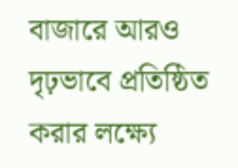বাজারে আরও দৃঢ়ভাবে প্রতিষ্ঠিত করার লক্ষ্যে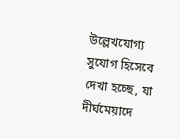উল্লেখযোগ্য সুযোগ হিসেবে দেখা হচ্ছে, যা দীর্ঘমেয়াদে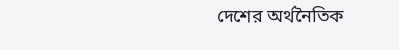দেশের অর্থনৈতিক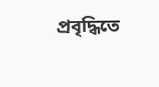প্রবৃদ্ধিতে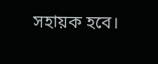সহায়ক হবে।